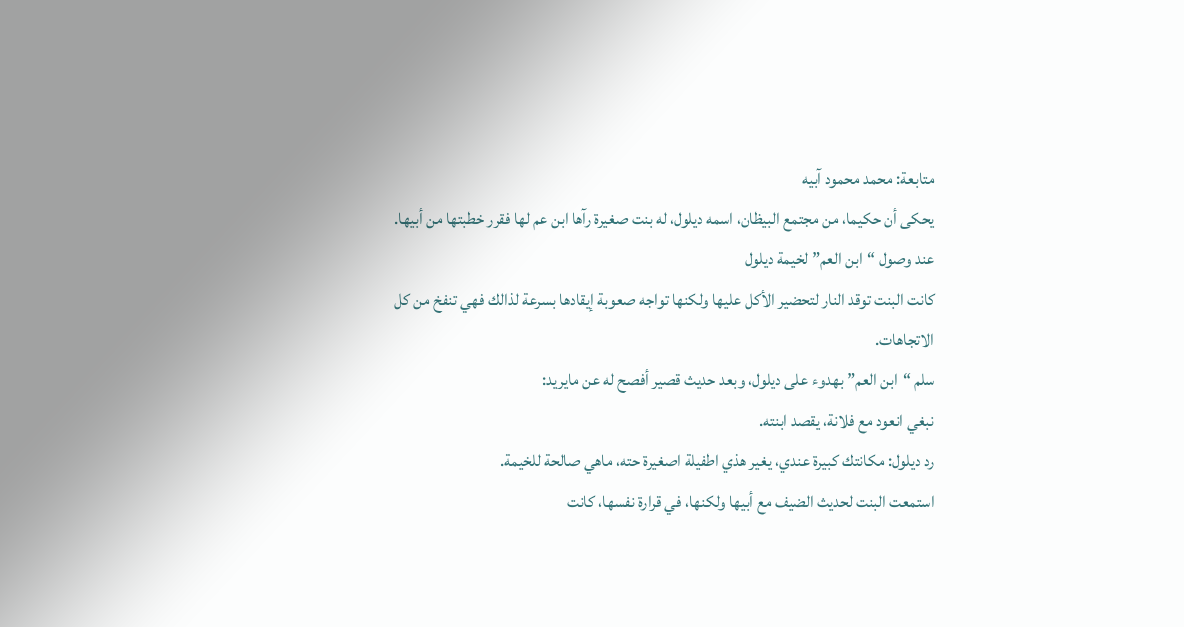متابعة: محمد محمود آبيه
يحكى أن حكيما، من مجتمع البيظان، اسمه ديلول، له بنت صغيرة رآها ابن عم لها فقرر خطبتها من أبيها.
عند وصول “ابن العم” لخيمة ديلول
كانت البنت توقد النار لتحضير الأكل عليها ولكنها تواجه صعوبة إيقادها بسرعة لذالك فهي تنفخ من كل الاتجاهات.
سلم “ابن العم” بهدوء على ديلول، وبعد حديث قصير أفصح له عن مايريد:
نبغي انعود مع فلانة، يقصد ابنته.
رد ديلول: مكانتك كبيرة عندي، يغير هذي اطفيلة اصغيرة حته، ماهي صالحة للخيمة.
استمعت البنت لحديث الضيف مع أبيها ولكنها، في قرارة نفسها، كانت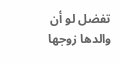تفضل لو أن والدها زوجها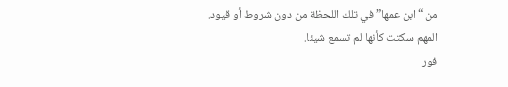من “ابن عمها” في تلك اللحظة من دون شروط أو قيود. المهم سكتت كأنها لم تسمع شيئا.
فور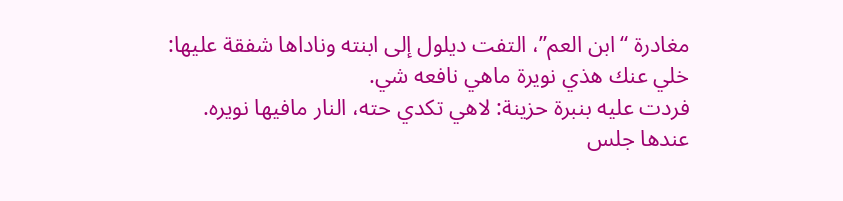مغادرة “ابن العم”، التفت ديلول إلى ابنته وناداها شفقة عليها:
خلي عنك هذي نويرة ماهي نافعه شي.
فردت عليه بنبرة حزينة: لاهي تكدي حته، النار مافيها نويره.
عندها جلس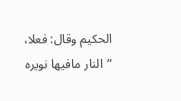الحكيم وقال: فعلا، “النار مافيها نويره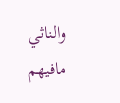والناثي مافيهم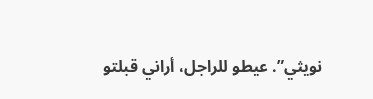نويثي”. عيطو للراجل، أراني قبلتو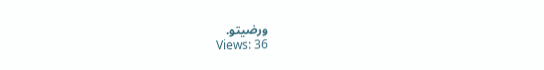ورضيتو.
Views: 36